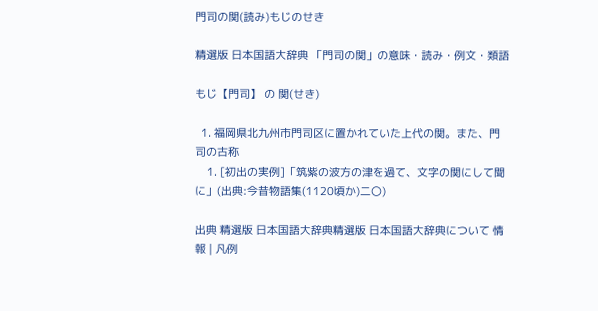門司の関(読み)もじのせき

精選版 日本国語大辞典 「門司の関」の意味・読み・例文・類語

もじ【門司】 の 関(せき)

  1. 福岡県北九州市門司区に置かれていた上代の関。また、門司の古称
    1. [初出の実例]「筑紫の波方の津を過て、文字の関にして聞に」(出典:今昔物語集(1120頃か)二〇)

出典 精選版 日本国語大辞典精選版 日本国語大辞典について 情報 | 凡例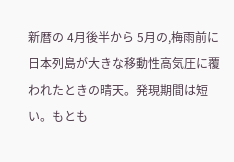新暦の 4月後半から 5月の,梅雨前に日本列島が大きな移動性高気圧に覆われたときの晴天。発現期間は短い。もとも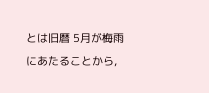とは旧暦 5月が梅雨にあたることから,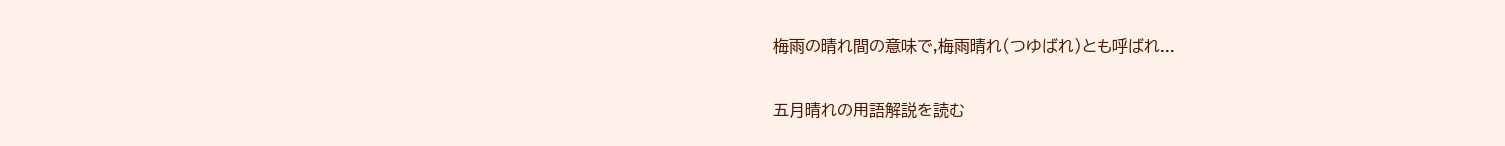梅雨の晴れ間の意味で,梅雨晴れ(つゆばれ)とも呼ばれ...

五月晴れの用語解説を読む